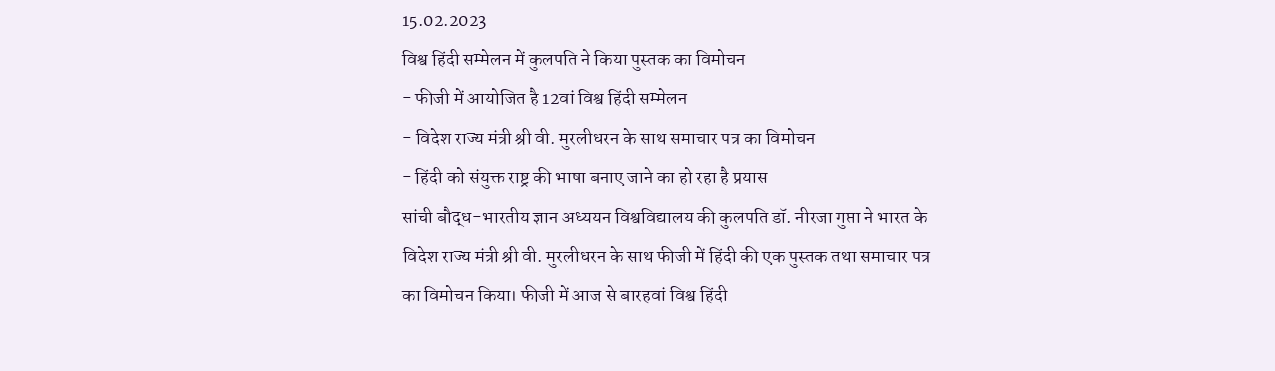15.02.2023
विश्व हिंदी सम्मेलन में कुलपति ने किया पुस्तक का विमोचन
- फीजी में आयोजित है 12वां विश्व हिंदी सम्मेलन
- विदेश राज्य मंत्री श्री वी. मुरलीधरन के साथ समाचार पत्र का विमोचन
- हिंदी को संयुक्त राष्ट्र की भाषा बनाए जाने का हो रहा है प्रयास
सांची बौद्ध-भारतीय ज्ञान अध्ययन विश्वविद्यालय की कुलपति डॉ. नीरजा गुप्ता ने भारत के विदेश राज्य मंत्री श्री वी. मुरलीधरन के साथ फीजी में हिंदी की एक पुस्तक तथा समाचार पत्र का विमोचन किया। फीजी में आज से बारहवां विश्व हिंदी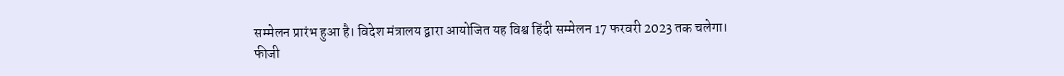सम्मेलन प्रारंभ हुआ है। विदेश मंत्रालय द्वारा आयोजित यह विश्व हिंदी सम्मेलन 17 फरवरी 2023 तक चलेगा।
फीजी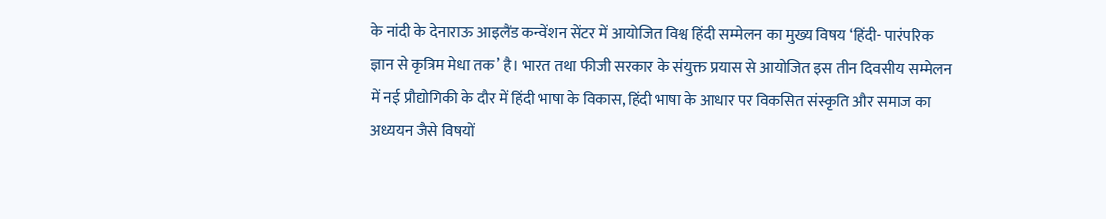के नांदी के देनाराऊ आइलैंड कन्वेंशन सेंटर में आयोजित विश्व हिंदी सम्मेलन का मुख्य विषय ‘हिंदी- पारंपरिक ज्ञान से कृत्रिम मेधा तक’ है। भारत तथा फीजी सरकार के संयुक्त प्रयास से आयोजित इस तीन दिवसीय सम्मेलन में नई प्रौद्योगिकी के दौर में हिंदी भाषा के विकास, हिंदी भाषा के आधार पर विकसित संस्कृति और समाज का अध्ययन जैसे विषयों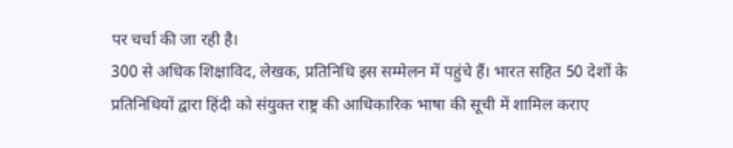पर चर्चा की जा रही है।
300 से अधिक शिक्षाविद, लेखक, प्रतिनिधि इस सम्मेलन में पहुंचे हैं। भारत सहित 50 देशों के प्रतिनिधियों द्वारा हिंदी को संयुक्त राष्ट्र की आधिकारिक भाषा की सूची में शामिल कराए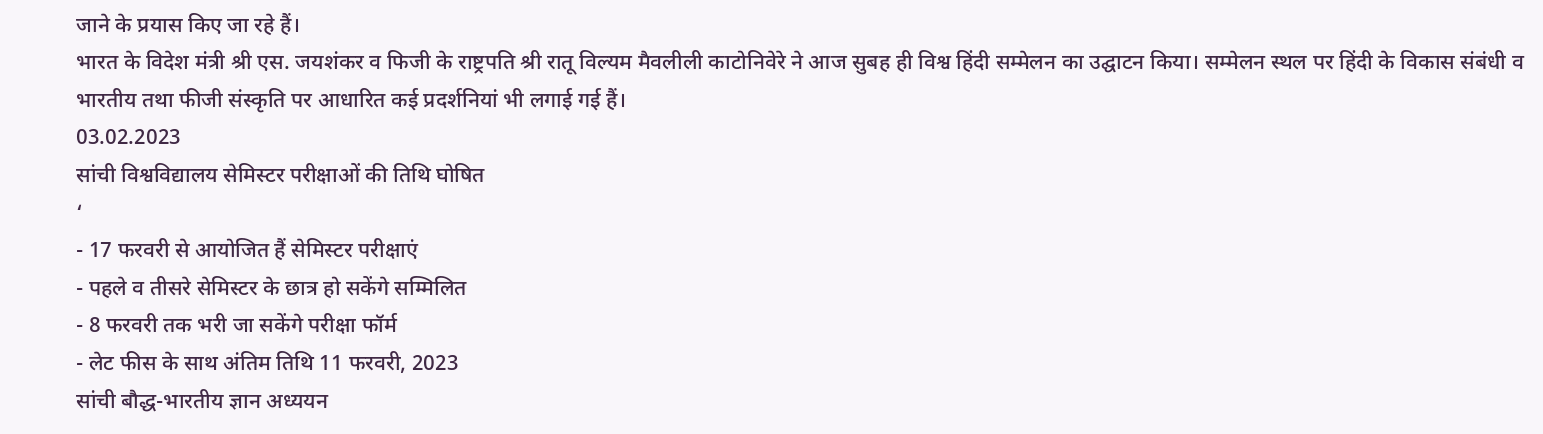जाने के प्रयास किए जा रहे हैं।
भारत के विदेश मंत्री श्री एस. जयशंकर व फिजी के राष्ट्रपति श्री रातू विल्यम मैवलीली काटोनिवेरे ने आज सुबह ही विश्व हिंदी सम्मेलन का उद्घाटन किया। सम्मेलन स्थल पर हिंदी के विकास संबंधी व भारतीय तथा फीजी संस्कृति पर आधारित कई प्रदर्शनियां भी लगाई गई हैं।
03.02.2023
सांची विश्वविद्यालय सेमिस्टर परीक्षाओं की तिथि घोषित
‘
- 17 फरवरी से आयोजित हैं सेमिस्टर परीक्षाएं
- पहले व तीसरे सेमिस्टर के छात्र हो सकेंगे सम्मिलित
- 8 फरवरी तक भरी जा सकेंगे परीक्षा फॉर्म
- लेट फीस के साथ अंतिम तिथि 11 फरवरी, 2023
सांची बौद्ध-भारतीय ज्ञान अध्ययन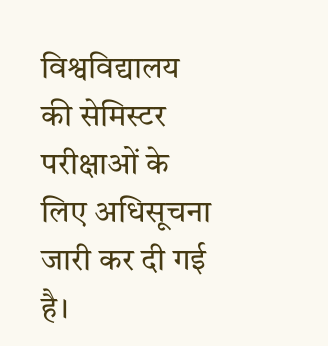विश्वविद्यालय की सेमिस्टर परीक्षाओं के लिए अधिसूचना जारी कर दी गई है।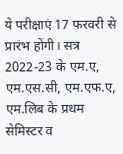ये परीक्षाएं 17 फरवरी से प्रारंभ होंगी। सत्र 2022-23 के एम.ए, एम.एस.सी, एम.एफ.ए, एम.लिब के प्रथम सेमिस्टर व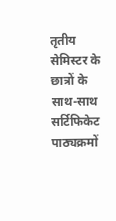तृतीय सेमिस्टर के छात्रों के साथ-साथ सर्टिफिकेट पाठ्यक्रमों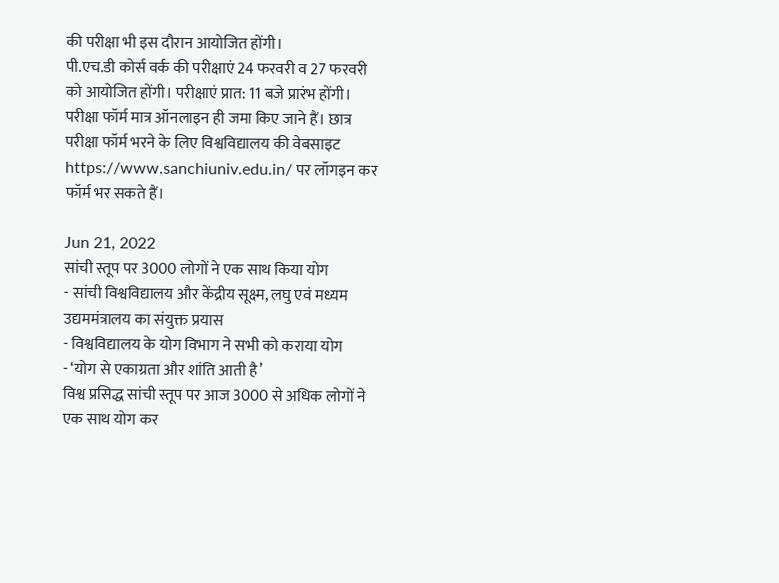की परीक्षा भी इस दौरान आयोजित होंगी।
पी.एच.डी कोर्स वर्क की परीक्षाएं 24 फरवरी व 27 फरवरी को आयोजित होंगी। परीक्षाएं प्रात: 11 बजे प्रारंभ होंगी। परीक्षा फॉर्म मात्र ऑनलाइन ही जमा किए जाने हैं। छात्र परीक्षा फॉर्म भरने के लिए विश्वविद्यालय की वेबसाइट
https://www.sanchiuniv.edu.in/ पर लॉगइन कर फॉर्म भर सकते हैं।

Jun 21, 2022
सांची स्तूप पर 3000 लोगों ने एक साथ किया योग
- सांची विश्वविद्यालय और केंद्रीय सूक्ष्म, लघु एवं मध्यम उद्यममंत्रालय का संयुक्त प्रयास
- विश्वविद्यालय के योग विभाग ने सभी को कराया योग
- ‘योग से एकाग्रता और शांति आती है’
विश्व प्रसिद्ध सांची स्तूप पर आज 3000 से अधिक लोगों ने एक साथ योग कर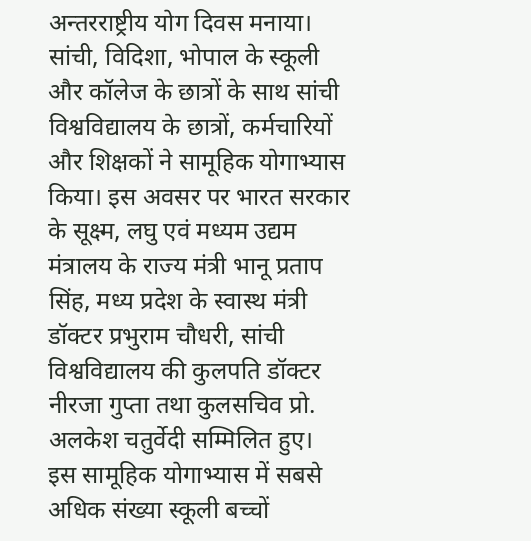अन्तरराष्ट्रीय योग दिवस मनाया। सांची, विदिशा, भोपाल के स्कूली और कॉलेज के छात्रों के साथ सांची विश्वविद्यालय के छात्रों, कर्मचारियों और शिक्षकों ने सामूहिक योगाभ्यास किया। इस अवसर पर भारत सरकार के सूक्ष्म, लघु एवं मध्यम उद्यम मंत्रालय के राज्य मंत्री भानू प्रताप सिंह, मध्य प्रदेश के स्वास्थ मंत्री डॉक्टर प्रभुराम चौधरी, सांची विश्वविद्यालय की कुलपति डॉक्टर नीरजा गुप्ता तथा कुलसचिव प्रो. अलकेश चतुर्वेदी सम्मिलित हुए।
इस सामूहिक योगाभ्यास में सबसे अधिक संख्या स्कूली बच्चों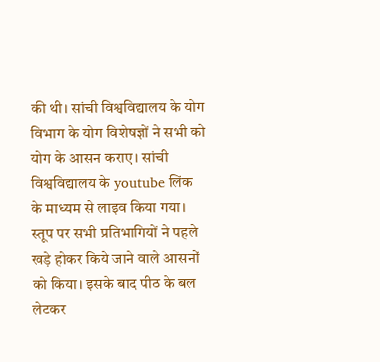की थी। सांची विश्वविद्यालय के योग विभाग के योग विशेषज्ञों ने सभी को योग के आसन कराए। सांची विश्वविद्यालय के youtube लिंक के माध्यम से लाइव किया गया। स्तूप पर सभी प्रतिभागियों ने पहले खड़े होकर किये जाने वाले आसनों को किया। इसके बाद पीठ के बल लेटकर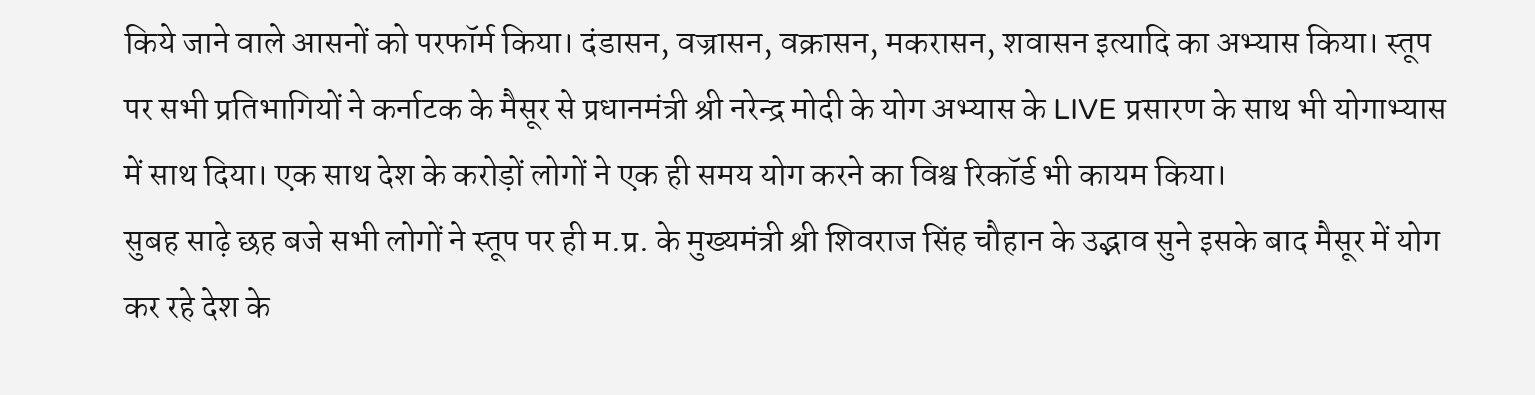किये जाने वाले आसनों को परफॉर्म किया। दंडासन, वज्रासन, वक्रासन, मकरासन, शवासन इत्यादि का अभ्यास किया। स्तूप पर सभी प्रतिभागियों ने कर्नाटक के मैसूर से प्रधानमंत्री श्री नरेन्द्र मोदी के योग अभ्यास के LIVE प्रसारण के साथ भी योगाभ्यास में साथ दिया। एक साथ देश के करोड़ों लोगों ने एक ही समय योग करने का विश्व रिकॉर्ड भी कायम किया।
सुबह साढ़े छह बजे सभी लोगों ने स्तूप पर ही म.प्र. के मुख्यमंत्री श्री शिवराज सिंह चौहान के उद्भाव सुने इसके बाद मैसूर में योग कर रहे देश के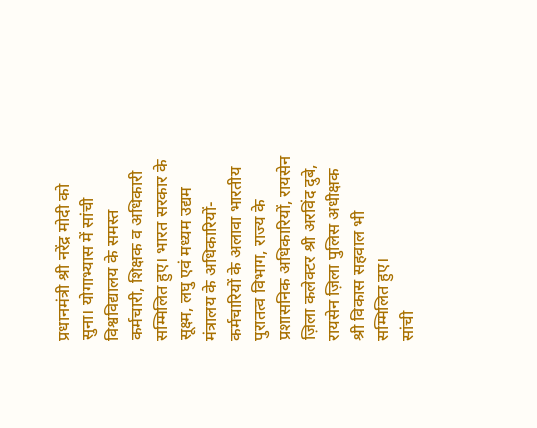प्रधानमंत्री श्री नरेंद्र मोदी को सुना। योगाभ्यास में सांची विश्वविद्यालय के समस्त कर्मचारी, शिक्षक व अधिकारी सम्मिलित हुए। भारत सरकार के सूक्ष्म, लघु एवं मध्यम उद्यम मंत्रालय के अधिकारियों-कर्मचारियों के अलावा भारतीय पुरातत्व विभाग, राज्य के प्रशासनिक अधिकारियों, रायसेन ज़िला कलेक्टर श्री अरविंद दुबे, रायसेन ज़िला पुलिस अधीक्षक श्री विकास सहवाल भी सम्मिलित हुए।
सांची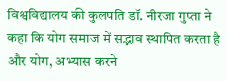विश्वविद्यालय की कुलपति डॉ. नीरजा गुप्ता ने कहा कि योग समाज में सद्भाव स्थापित करता है और योग, अभ्यास करने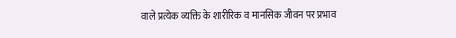वाले प्रत्येक व्यक्ति के शारीरिक व मानसिक जीवन पर प्रभाव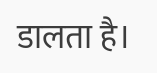डालता है।